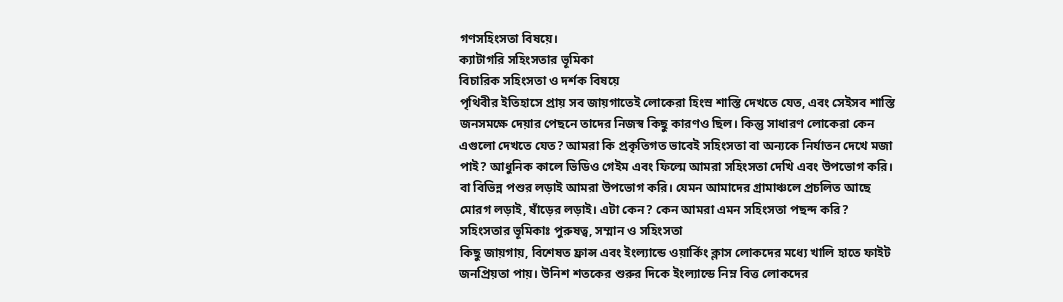গণসহিংসতা বিষয়ে।
ক্যাটাগরি সহিংসতার ভূমিকা
বিচারিক সহিংসতা ও দর্শক বিষয়ে
পৃথিবীর ইতিহাসে প্রায় সব জায়গাতেই লোকেরা হিংস্র শাস্তি দেখতে যেত, এবং সেইসব শাস্তি জনসমক্ষে দেয়ার পেছনে তাদের নিজস্ব কিছু কারণও ছিল। কিন্তু সাধারণ লোকেরা কেন এগুলো দেখতে যেত? আমরা কি প্রকৃতিগত ভাবেই সহিংসতা বা অন্যকে নির্যাতন দেখে মজা পাই? আধুনিক কালে ভিডিও গেইম এবং ফিল্মে আমরা সহিংসতা দেখি এবং উপভোগ করি। বা বিভিন্ন পশুর লড়াই আমরা উপভোগ করি। যেমন আমাদের গ্রামাঞ্চলে প্রচলিত আছে মোরগ লড়াই, ষাঁড়ের লড়াই। এটা কেন? কেন আমরা এমন সহিংসতা পছন্দ করি?
সহিংসতার ভূমিকাঃ পুরুষত্ব, সম্মান ও সহিংসতা
কিছু জায়গায়, বিশেষত ফ্রান্স এবং ইংল্যান্ডে ওয়ার্কিং ক্লাস লোকদের মধ্যে খালি হাতে ফাইট জনপ্রিয়তা পায়। উনিশ শতকের শুরুর দিকে ইংল্যান্ডে নিম্ন বিত্ত লোকদের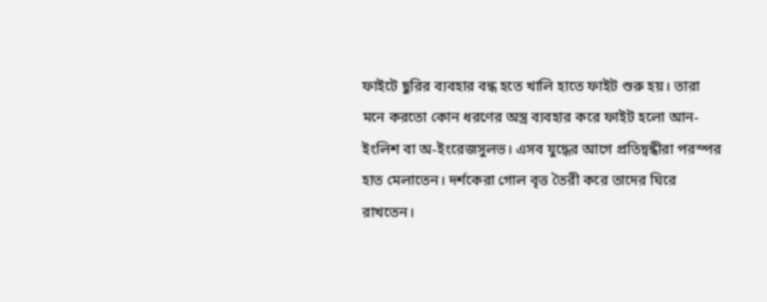ফাইটে ছুরির ব্যবহার বন্ধ হতে খালি হাতে ফাইট শুরু হয়। তারা মনে করতো কোন ধরণের অস্ত্র ব্যবহার করে ফাইট হলো আন-ইংলিশ বা অ-ইংরেজসুলভ। এসব যুদ্ধের আগে প্রতিদ্বন্ধীরা পরস্পর হাত মেলাতেন। দর্শকেরা গোল বৃত্ত তৈরী করে তাদের ঘিরে রাখতেন।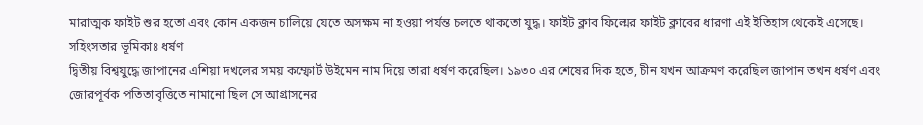মারাত্মক ফাইট শুর হতো এবং কোন একজন চালিয়ে যেতে অসক্ষম না হওয়া পর্যন্ত চলতে থাকতো যুদ্ধ। ফাইট ক্লাব ফিল্মের ফাইট ক্লাবের ধারণা এই ইতিহাস থেকেই এসেছে।
সহিংসতার ভূমিকাঃ ধর্ষণ
দ্বিতীয় বিশ্বযুদ্ধে জাপানের এশিয়া দখলের সময় কম্ফোর্ট উইমেন নাম দিয়ে তারা ধর্ষণ করেছিল। ১৯৩০ এর শেষের দিক হতে, চীন যখন আক্রমণ করেছিল জাপান তখন ধর্ষণ এবং জোরপূর্বক পতিতাবৃত্তিতে নামানো ছিল সে আগ্রাসনের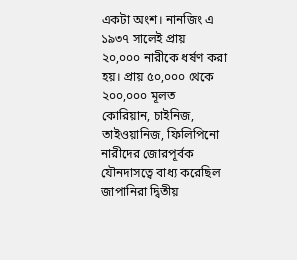একটা অংশ। নানজিং এ ১৯৩৭ সালেই প্রায় ২০,০০০ নারীকে ধর্ষণ করা হয়। প্রায় ৫০,০০০ থেকে ২০০,০০০ মূলত কোরিয়ান, চাইনিজ, তাইওয়ানিজ, ফিলিপিনো নারীদের জোরপূর্বক যৌনদাসত্বে বাধ্য করেছিল জাপানিরা দ্বিতীয়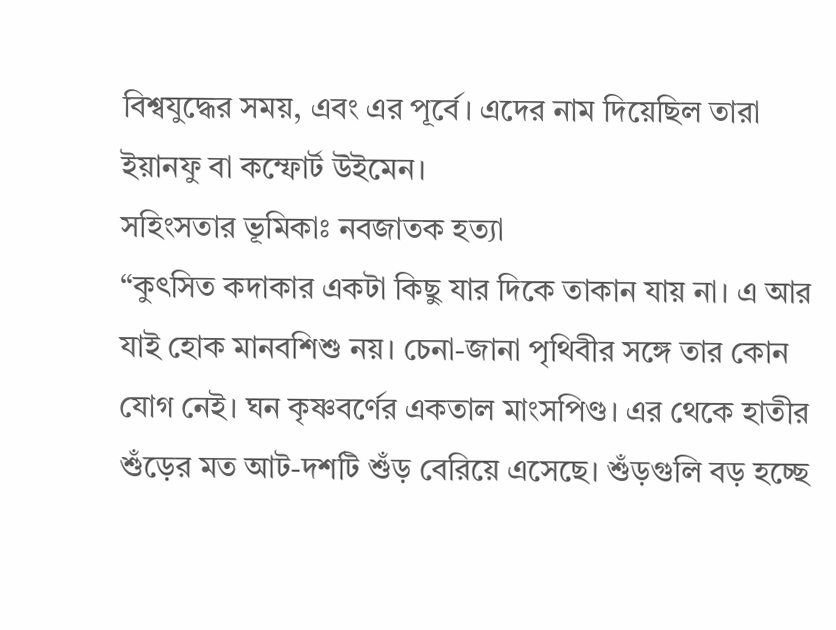বিশ্বযুদ্ধের সময়, এবং এর পূর্বে। এদের নাম দিয়েছিল তারা ইয়ানফু বা কম্ফোর্ট উইমেন।
সহিংসতার ভূমিকাঃ নবজাতক হত্যা
“কুৎসিত কদাকার একটা কিছু যার দিকে তাকান যায় না। এ আর যাই হোক মানবশিশু নয়। চেনা-জানা পৃথিবীর সঙ্গে তার কোন যোগ নেই। ঘন কৃষ্ণবর্ণের একতাল মাংসপিণ্ড। এর থেকে হাতীর শুঁড়ের মত আট-দশটি শুঁড় বেরিয়ে এসেছে। শুঁড়গুলি বড় হচ্ছে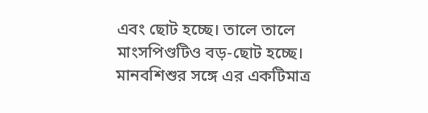এবং ছোট হচ্ছে। তালে তালে মাংসপিণ্ডটিও বড়-ছোট হচ্ছে। মানবশিশুর সঙ্গে এর একটিমাত্র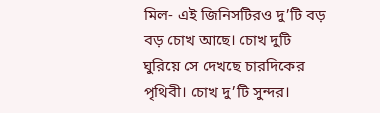মিল- এই জিনিসটিরও দু’টি বড় বড় চোখ আছে। চোখ দুটি ঘুরিয়ে সে দেখছে চারদিকের পৃথিবী। চোখ দু’টি সুন্দর।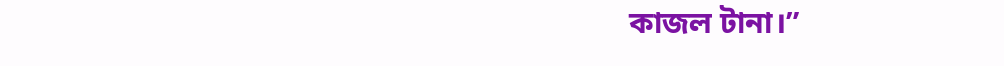কাজল টানা।”